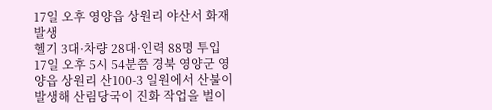17일 오후 영양읍 상원리 야산서 화재 발생
헬기 3대·차량 28대·인력 88명 투입
17일 오후 5시 54분쯤 경북 영양군 영양읍 상원리 산100-3 일원에서 산불이 발생해 산림당국이 진화 작업을 벌이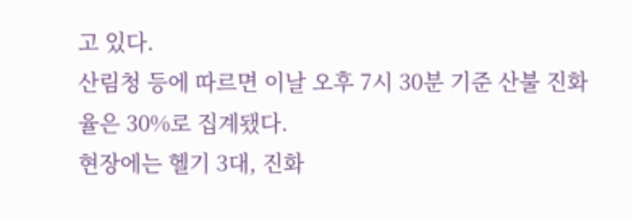고 있다.
산림청 등에 따르면 이날 오후 7시 30분 기준 산불 진화율은 30%로 집계됐다.
현장에는 헬기 3대, 진화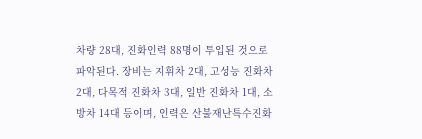차량 28대, 진화인력 88명이 투입된 것으로 파악된다. 장비는 지휘차 2대, 고성능 진화차 2대, 다목적 진화차 3대, 일반 진화차 1대, 소방차 14대 등이며, 인력은 산불재난특수진화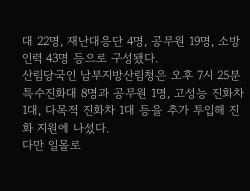대 22명, 재난대응단 4명, 공무원 19명, 소방인력 43명 등으로 구성됐다.
산림당국인 남부지방산림청은 오후 7시 25분 특수진화대 8명과 공무원 1명, 고성능 진화차 1대, 다목적 진화차 1대 등을 추가 투입해 진화 지원에 나섰다.
다만 일몰로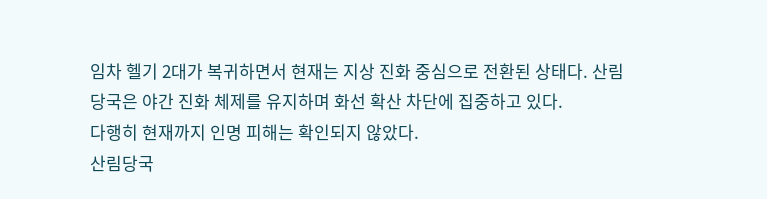임차 헬기 2대가 복귀하면서 현재는 지상 진화 중심으로 전환된 상태다. 산림당국은 야간 진화 체제를 유지하며 화선 확산 차단에 집중하고 있다.
다행히 현재까지 인명 피해는 확인되지 않았다.
산림당국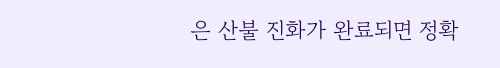은 산불 진화가 완료되면 정확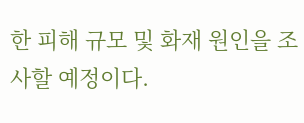한 피해 규모 및 화재 원인을 조사할 예정이다.